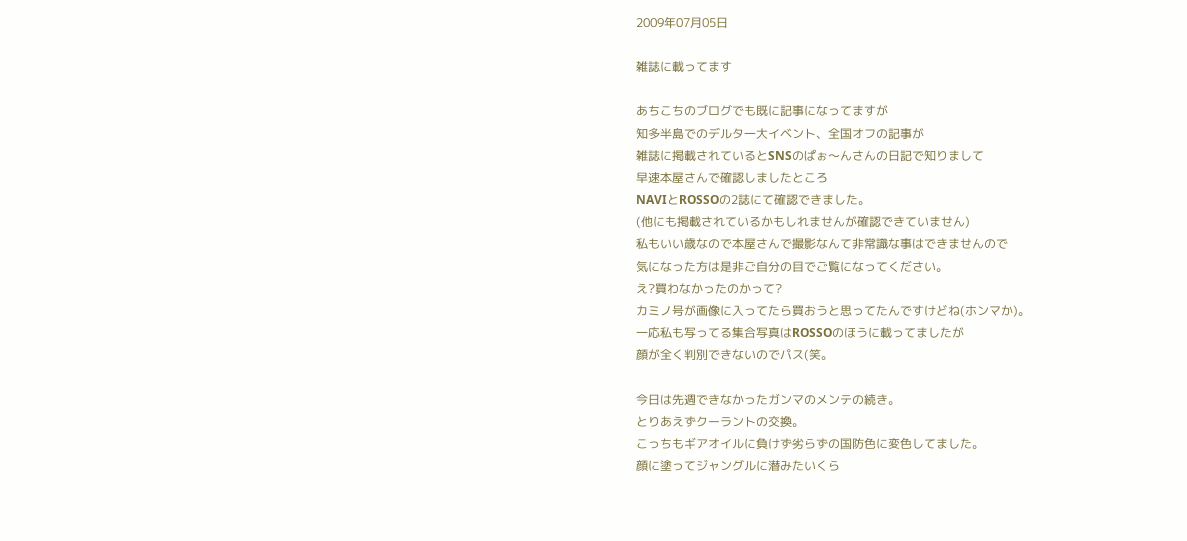2009年07月05日

雑誌に載ってます

あちこちのブログでも既に記事になってますが
知多半島でのデルタ一大イベント、全国オフの記事が
雑誌に掲載されているとSNSのぱぉ〜んさんの日記で知りまして
早速本屋さんで確認しましたところ
NAVIとROSSOの2誌にて確認できました。
(他にも掲載されているかもしれませんが確認できていません)
私もいい歳なので本屋さんで撮影なんて非常識な事はできませんので
気になった方は是非ご自分の目でご覧になってください。
え?買わなかったのかって?
カミノ号が画像に入ってたら買おうと思ってたんですけどね(ホンマか)。
一応私も写ってる集合写真はROSSOのほうに載ってましたが
顔が全く判別できないのでパス(笑。

今日は先週できなかったガンマのメンテの続き。
とりあえずクーラントの交換。
こっちもギアオイルに負けず劣らずの国防色に変色してました。
顔に塗ってジャングルに潜みたいくら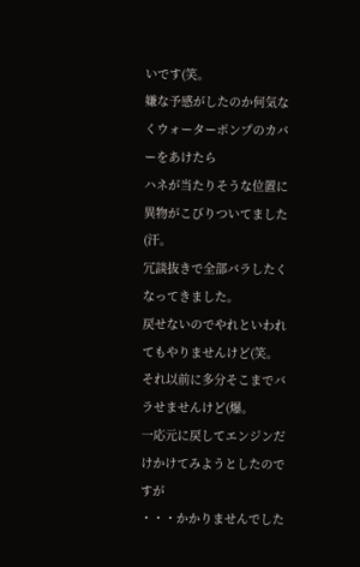いです(笑。
嫌な予感がしたのか何気なくウォーターポンプのカバーをあけたら
ハネが当たりそうな位置に異物がこびりついてました(汗。
冗談抜きで全部バラしたくなってきました。
戻せないのでやれといわれてもやりませんけど(笑。
それ以前に多分そこまでバラせませんけど(爆。
一応元に戻してエンジンだけかけてみようとしたのですが
・・・かかりませんでした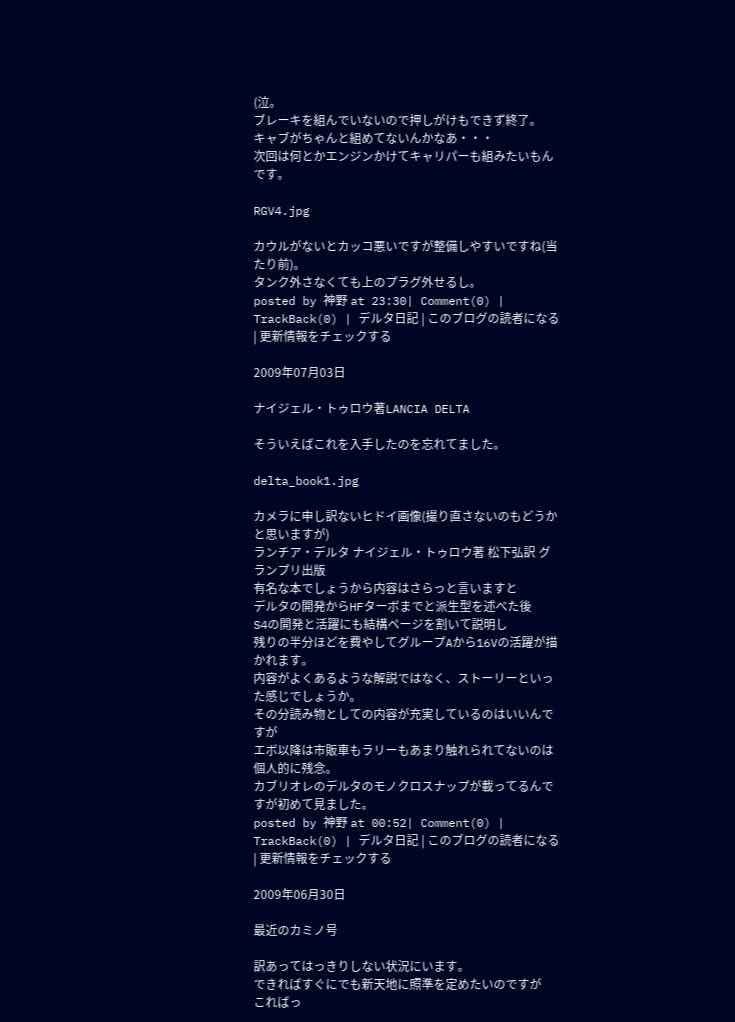(泣。
ブレーキを組んでいないので押しがけもできず終了。
キャブがちゃんと組めてないんかなあ・・・
次回は何とかエンジンかけてキャリパーも組みたいもんです。

RGV4.jpg

カウルがないとカッコ悪いですが整備しやすいですね(当たり前)。
タンク外さなくても上のプラグ外せるし。
posted by 神野 at 23:30| Comment(0) | TrackBack(0) | デルタ日記 | このブログの読者になる | 更新情報をチェックする

2009年07月03日

ナイジェル・トゥロウ著LANCIA DELTA

そういえばこれを入手したのを忘れてました。

delta_book1.jpg

カメラに申し訳ないヒドイ画像(撮り直さないのもどうかと思いますが)
ランチア・デルタ ナイジェル・トゥロウ著 松下弘訳 グランプリ出版
有名な本でしょうから内容はさらっと言いますと
デルタの開発からHFターボまでと派生型を述べた後
S4の開発と活躍にも結構ページを割いて説明し
残りの半分ほどを費やしてグループAから16Vの活躍が描かれます。
内容がよくあるような解説ではなく、ストーリーといった感じでしょうか。
その分読み物としての内容が充実しているのはいいんですが
エボ以降は市販車もラリーもあまり触れられてないのは個人的に残念。
カブリオレのデルタのモノクロスナップが載ってるんですが初めて見ました。
posted by 神野 at 00:52| Comment(0) | TrackBack(0) | デルタ日記 | このブログの読者になる | 更新情報をチェックする

2009年06月30日

最近のカミノ号

訳あってはっきりしない状況にいます。
できればすぐにでも新天地に照準を定めたいのですが
こればっ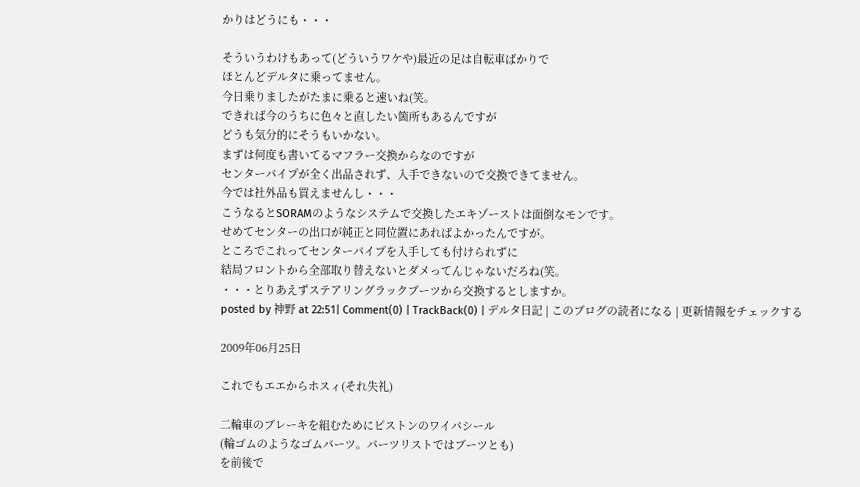かりはどうにも・・・

そういうわけもあって(どういうワケや)最近の足は自転車ばかりで
ほとんどデルタに乗ってません。
今日乗りましたがたまに乗ると速いね(笑。
できれば今のうちに色々と直したい箇所もあるんですが
どうも気分的にそうもいかない。
まずは何度も書いてるマフラー交換からなのですが
センターパイプが全く出品されず、入手できないので交換できてません。
今では社外品も買えませんし・・・
こうなるとSORAMのようなシステムで交換したエキゾーストは面倒なモンです。
せめてセンターの出口が純正と同位置にあればよかったんですが。
ところでこれってセンターパイプを入手しても付けられずに
結局フロントから全部取り替えないとダメってんじゃないだろね(笑。
・・・とりあえずステアリングラックブーツから交換するとしますか。
posted by 神野 at 22:51| Comment(0) | TrackBack(0) | デルタ日記 | このブログの読者になる | 更新情報をチェックする

2009年06月25日

これでもエエからホスィ(それ失礼)

二輪車のブレーキを組むためにピストンのワイパシール
(輪ゴムのようなゴムパーツ。パーツリストではブーツとも)
を前後で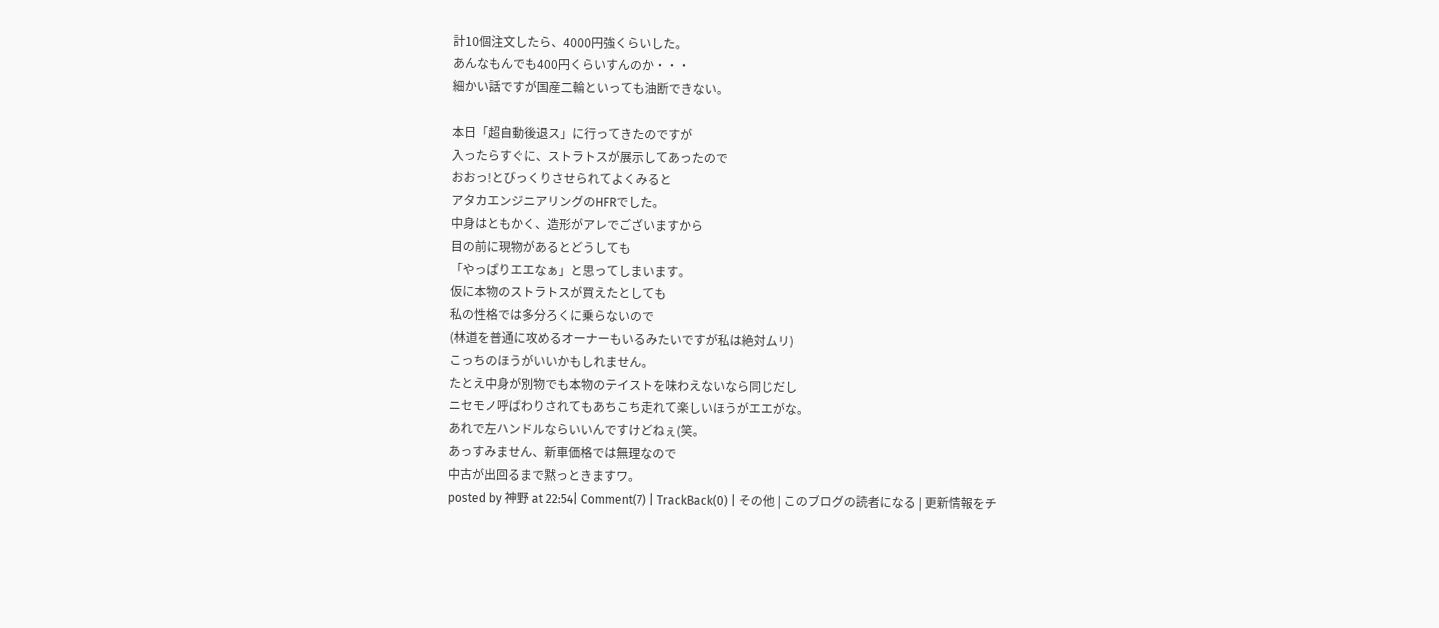計10個注文したら、4000円強くらいした。
あんなもんでも400円くらいすんのか・・・
細かい話ですが国産二輪といっても油断できない。

本日「超自動後退ス」に行ってきたのですが
入ったらすぐに、ストラトスが展示してあったので
おおっ!とびっくりさせられてよくみると
アタカエンジニアリングのHFRでした。
中身はともかく、造形がアレでございますから
目の前に現物があるとどうしても
「やっぱりエエなぁ」と思ってしまいます。
仮に本物のストラトスが買えたとしても
私の性格では多分ろくに乗らないので
(林道を普通に攻めるオーナーもいるみたいですが私は絶対ムリ)
こっちのほうがいいかもしれません。
たとえ中身が別物でも本物のテイストを味わえないなら同じだし
ニセモノ呼ばわりされてもあちこち走れて楽しいほうがエエがな。
あれで左ハンドルならいいんですけどねぇ(笑。
あっすみません、新車価格では無理なので
中古が出回るまで黙っときますワ。
posted by 神野 at 22:54| Comment(7) | TrackBack(0) | その他 | このブログの読者になる | 更新情報をチ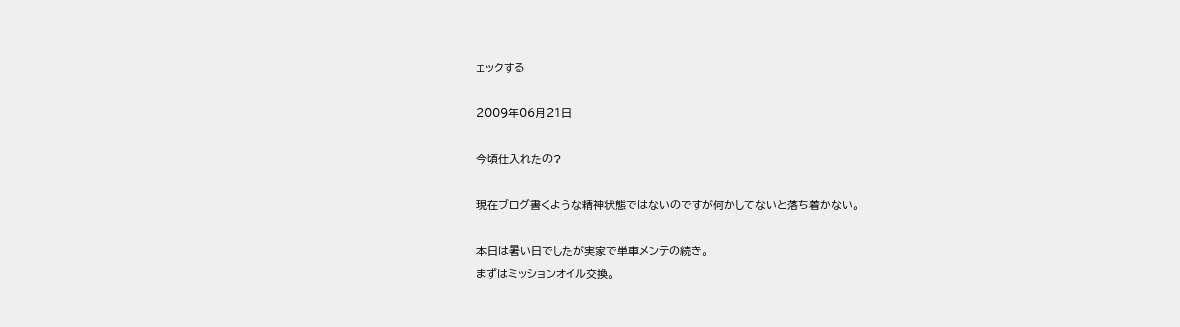ェックする

2009年06月21日

今頃仕入れたの?

現在ブログ書くような精神状態ではないのですが何かしてないと落ち着かない。

本日は暑い日でしたが実家で単車メンテの続き。
まずはミッションオイル交換。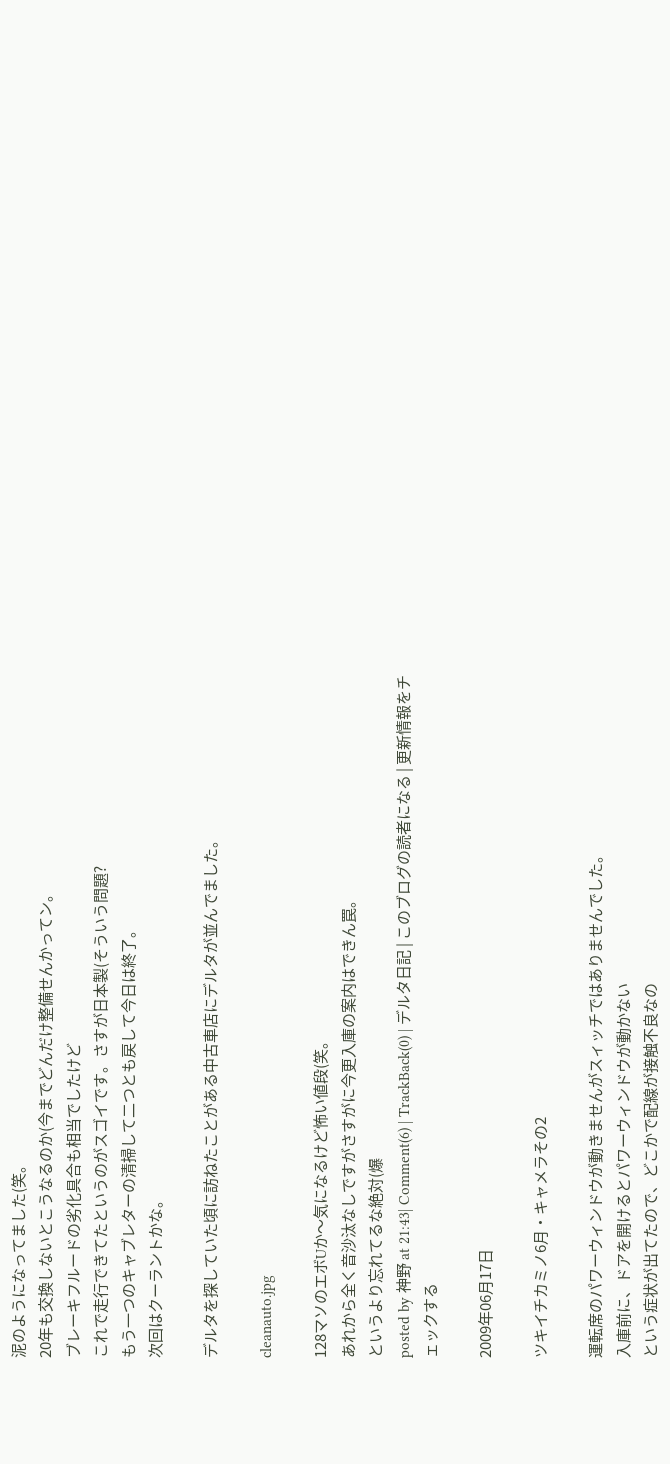泥のようになってました(笑。
20年も交換しないとこうなるのか(今までどんだけ整備せんかってン。
ブレーキフルードの劣化具合も相当でしたけど
これで走行できてたというのがスゴイです。さすが日本製(そういう問題?
もう一つのキャブレターの清掃して二つとも戻して今日は終了。
次回はクーラントかな。

デルタを探していた頃に訪ねたことがある中古車店にデルタが並んでました。

cleanauto.jpg

128マソのエボUか〜気になるけど怖い値段(笑。
あれから全く音沙汰なしですがさすがに今更入庫の案内はできん罠。
というより忘れてるな絶対(爆
posted by 神野 at 21:43| Comment(6) | TrackBack(0) | デルタ日記 | このブログの読者になる | 更新情報をチェックする

2009年06月17日

ツキイチカミノ6月・キャメラその2

運転席のパワーウィンドウが動きませんがスィッチではありませんでした。
入庫前に、ドアを開けるとパワーウィンドウが動かない
という症状が出てたので、どこかで配線が接触不良なの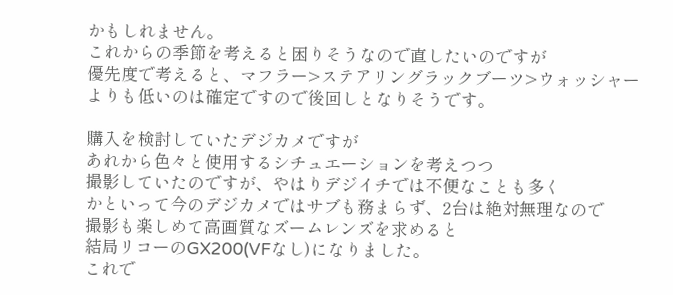かもしれません。
これからの季節を考えると困りそうなので直したいのですが
優先度で考えると、マフラー>ステアリングラックブーツ>ウォッシャー
よりも低いのは確定ですので後回しとなりそうです。

購入を検討していたデジカメですが
あれから色々と使用するシチュエーションを考えつつ
撮影していたのですが、やはりデジイチでは不便なことも多く
かといって今のデジカメではサブも務まらず、2台は絶対無理なので
撮影も楽しめて高画質なズームレンズを求めると
結局リコーのGX200(VFなし)になりました。
これで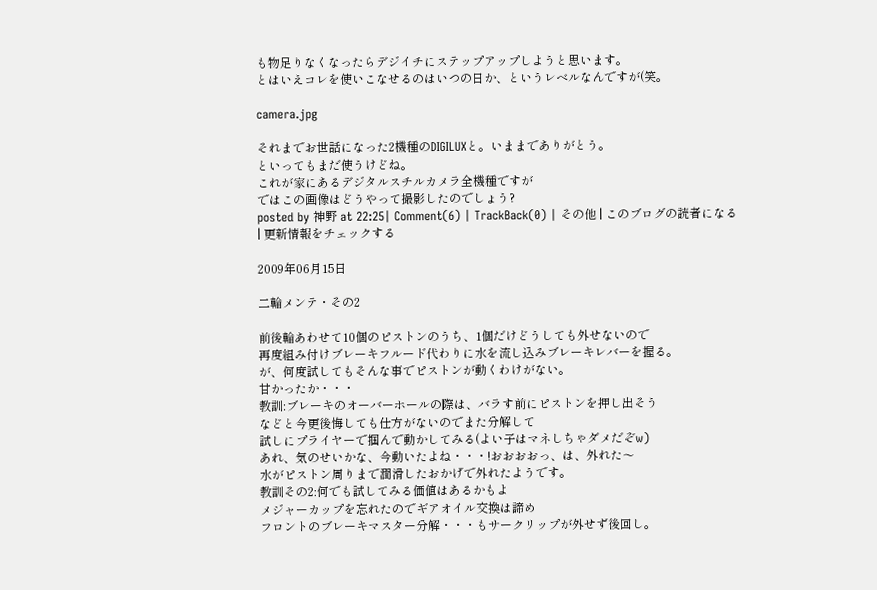も物足りなくなったらデジイチにステップアップしようと思います。
とはいえコレを使いこなせるのはいつの日か、というレベルなんですが(笑。

camera.jpg

それまでお世話になった2機種のDIGILUXと。いままでありがとう。
といってもまだ使うけどね。
これが家にあるデジタルスチルカメラ全機種ですが
ではこの画像はどうやって撮影したのでしょう?
posted by 神野 at 22:25| Comment(6) | TrackBack(0) | その他 | このブログの読者になる | 更新情報をチェックする

2009年06月15日

二輪メンテ・その2

前後輪あわせて10個のピストンのうち、1個だけどうしても外せないので
再度組み付けブレーキフルード代わりに水を流し込みブレーキレバーを握る。
が、何度試してもそんな事でピストンが動くわけがない。
甘かったか・・・
教訓:ブレーキのオーバーホールの際は、バラす前にピストンを押し出そう
などと今更後悔しても仕方がないのでまた分解して
試しにプライヤーで掴んで動かしてみる(よい子はマネしちゃダメだぞw)
あれ、気のせいかな、今動いたよね・・・!おおおおっ、は、外れた〜
水がピストン周りまで潤滑したおかげで外れたようです。
教訓その2:何でも試してみる価値はあるかもよ
メジャーカップを忘れたのでギアオイル交換は諦め
フロントのブレーキマスター分解・・・もサークリップが外せず後回し。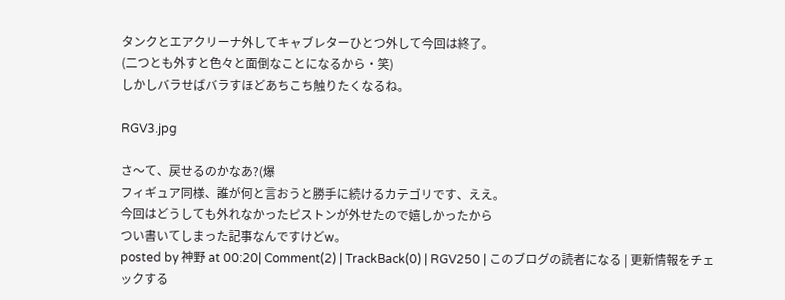タンクとエアクリーナ外してキャブレターひとつ外して今回は終了。
(二つとも外すと色々と面倒なことになるから・笑)
しかしバラせばバラすほどあちこち触りたくなるね。

RGV3.jpg

さ〜て、戻せるのかなあ?(爆
フィギュア同様、誰が何と言おうと勝手に続けるカテゴリです、ええ。
今回はどうしても外れなかったピストンが外せたので嬉しかったから
つい書いてしまった記事なんですけどw。
posted by 神野 at 00:20| Comment(2) | TrackBack(0) | RGV250 | このブログの読者になる | 更新情報をチェックする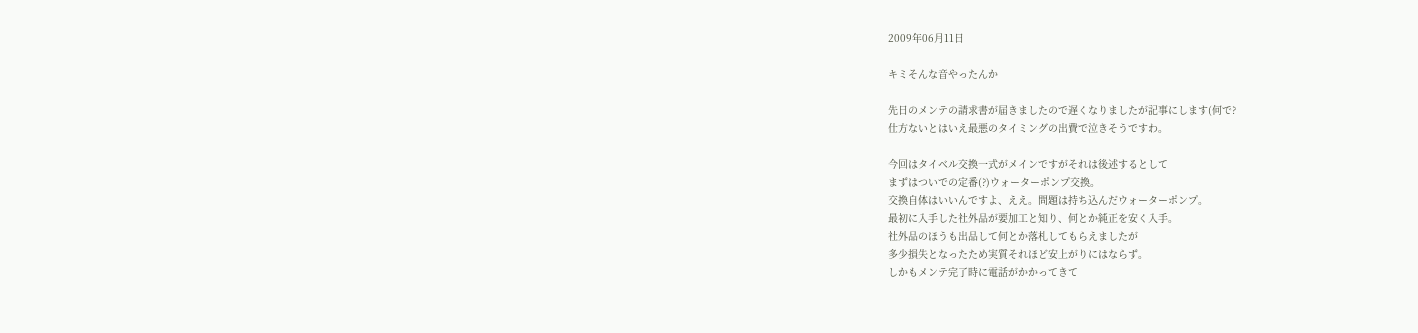2009年06月11日

キミそんな音やったんか

先日のメンテの請求書が届きましたので遅くなりましたが記事にします(何で?
仕方ないとはいえ最悪のタイミングの出費で泣きそうですわ。

今回はタイベル交換一式がメインですがそれは後述するとして
まずはついでの定番(?)ウォーターポンプ交換。
交換自体はいいんですよ、ええ。問題は持ち込んだウォーターポンプ。
最初に入手した社外品が要加工と知り、何とか純正を安く入手。
社外品のほうも出品して何とか落札してもらえましたが
多少損失となったため実質それほど安上がりにはならず。
しかもメンテ完了時に電話がかかってきて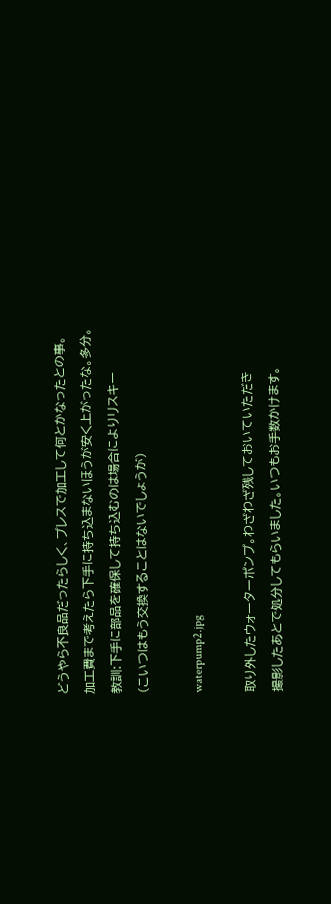どうやら不良品だったらしく、プレスで加工して何とかなったとの事。
加工費まで考えたら下手に持ち込まないほうが安く上がったな。多分。
教訓:下手に部品を確保して持ち込むのは場合によりリスキー
(こいつはもう交換することはないでしょうが)

waterpump2.jpg

取り外したウォーターポンプ。わざわざ残しておいていただき
撮影したあとで処分してもらいました。いつもお手数かけます。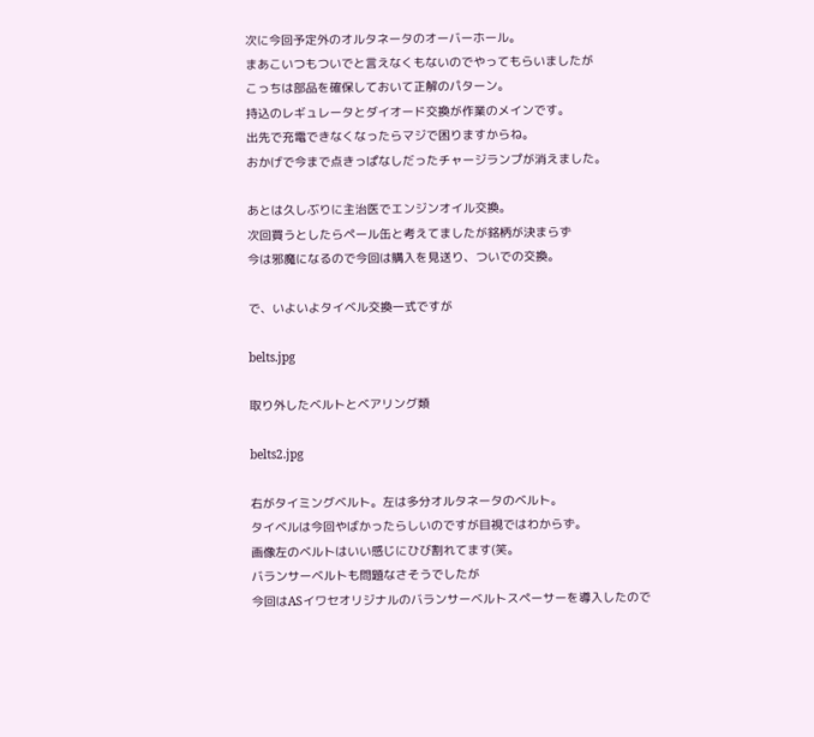次に今回予定外のオルタネータのオーバーホール。
まあこいつもついでと言えなくもないのでやってもらいましたが
こっちは部品を確保しておいて正解のパターン。
持込のレギュレータとダイオード交換が作業のメインです。
出先で充電できなくなったらマジで困りますからね。
おかげで今まで点きっぱなしだったチャージランプが消えました。

あとは久しぶりに主治医でエンジンオイル交換。
次回買うとしたらペール缶と考えてましたが銘柄が決まらず
今は邪魔になるので今回は購入を見送り、ついでの交換。

で、いよいよタイベル交換一式ですが

belts.jpg

取り外したベルトとベアリング類

belts2.jpg

右がタイミングベルト。左は多分オルタネータのベルト。
タイベルは今回やばかったらしいのですが目視ではわからず。
画像左のベルトはいい感じにひび割れてます(笑。
バランサーベルトも問題なさそうでしたが
今回はASイワセオリジナルのバランサーベルトスペーサーを導入したので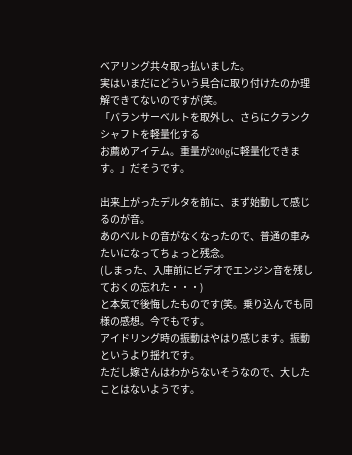ベアリング共々取っ払いました。
実はいまだにどういう具合に取り付けたのか理解できてないのですが(笑。
「バランサーベルトを取外し、さらにクランクシャフトを軽量化する
お薦めアイテム。重量が200gに軽量化できます。」だそうです。

出来上がったデルタを前に、まず始動して感じるのが音。
あのベルトの音がなくなったので、普通の車みたいになってちょっと残念。
(しまった、入庫前にビデオでエンジン音を残しておくの忘れた・・・)
と本気で後悔したものです(笑。乗り込んでも同様の感想。今でもです。
アイドリング時の振動はやはり感じます。振動というより揺れです。
ただし嫁さんはわからないそうなので、大したことはないようです。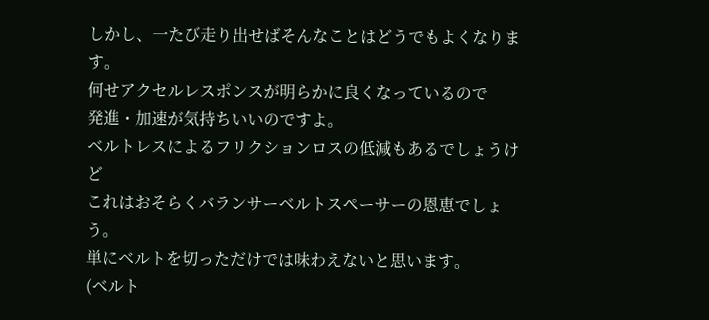しかし、一たび走り出せばそんなことはどうでもよくなります。
何せアクセルレスポンスが明らかに良くなっているので
発進・加速が気持ちいいのですよ。
ベルトレスによるフリクションロスの低減もあるでしょうけど
これはおそらくバランサーベルトスペーサーの恩恵でしょう。
単にベルトを切っただけでは味わえないと思います。
(ベルト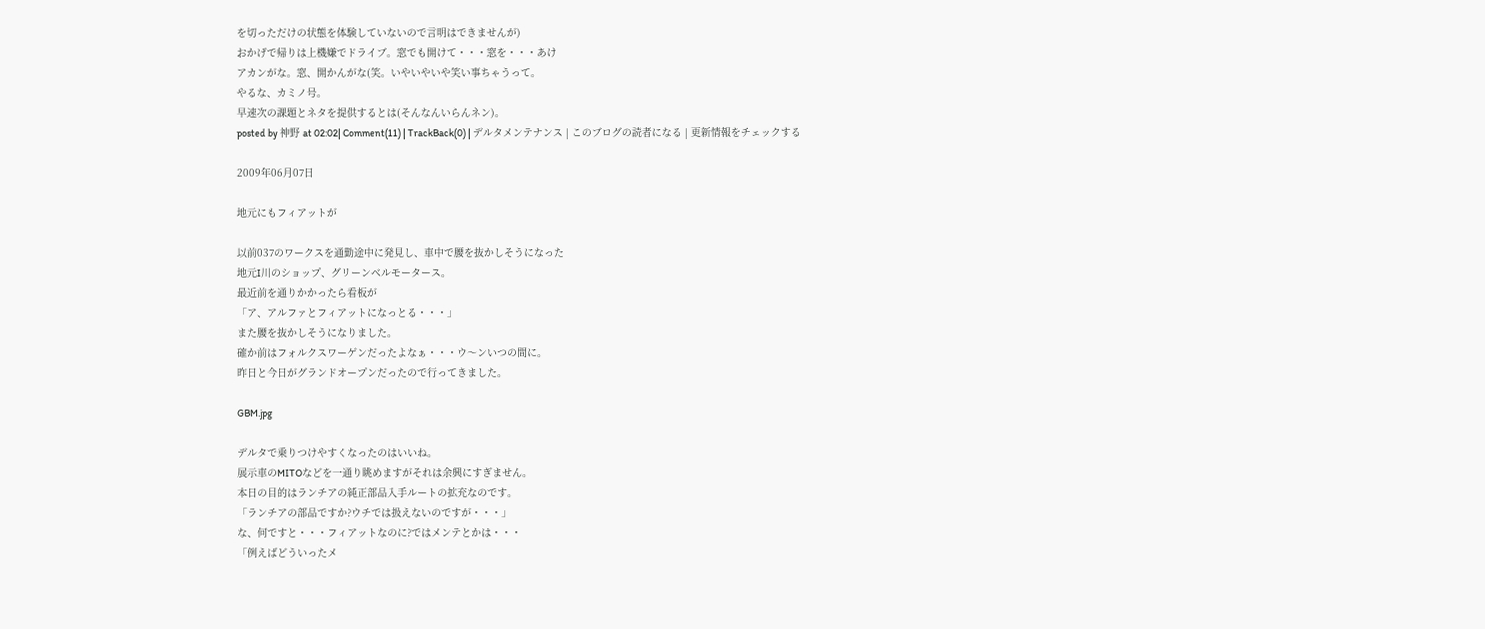を切っただけの状態を体験していないので言明はできませんが)
おかげで帰りは上機嫌でドライブ。窓でも開けて・・・窓を・・・あけ
アカンがな。窓、開かんがな(笑。いやいやいや笑い事ちゃうって。
やるな、カミノ号。
早速次の課題とネタを提供するとは(そんなんいらんネン)。
posted by 神野 at 02:02| Comment(11) | TrackBack(0) | デルタメンテナンス | このブログの読者になる | 更新情報をチェックする

2009年06月07日

地元にもフィアットが

以前037のワークスを通勤途中に発見し、車中で腰を抜かしそうになった
地元I川のショップ、グリーンベルモータース。
最近前を通りかかったら看板が
「ア、アルファとフィアットになっとる・・・」
また腰を抜かしそうになりました。
確か前はフォルクスワーゲンだったよなぁ・・・ウ〜ンいつの間に。
昨日と今日がグランドオープンだったので行ってきました。

GBM.jpg

デルタで乗りつけやすくなったのはいいね。
展示車のMITOなどを一通り眺めますがそれは余興にすぎません。
本日の目的はランチアの純正部品入手ルートの拡充なのです。
「ランチアの部品ですか?ウチでは扱えないのですが・・・」
な、何ですと・・・フィアットなのに?ではメンテとかは・・・
「例えばどういったメ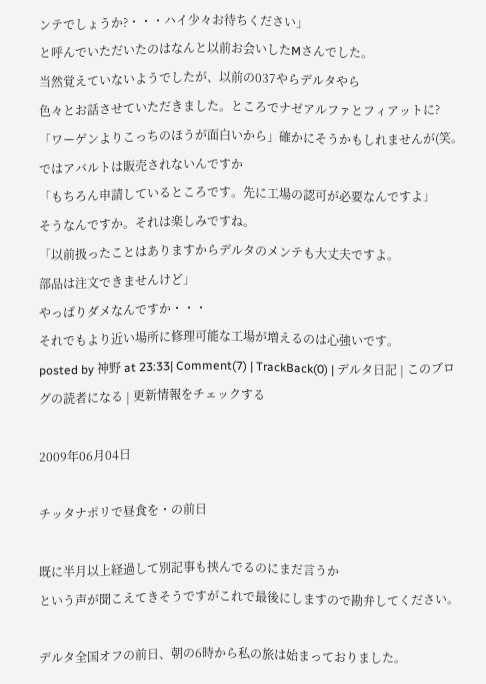ンテでしょうか?・・・ハイ少々お待ちください」
と呼んでいただいたのはなんと以前お会いしたMさんでした。
当然覚えていないようでしたが、以前の037やらデルタやら
色々とお話させていただきました。ところでナゼアルファとフィアットに?
「ワーゲンよりこっちのほうが面白いから」確かにそうかもしれませんが(笑。
ではアバルトは販売されないんですか
「もちろん申請しているところです。先に工場の認可が必要なんですよ」
そうなんですか。それは楽しみですね。
「以前扱ったことはありますからデルタのメンテも大丈夫ですよ。
部品は注文できませんけど」
やっぱりダメなんですか・・・
それでもより近い場所に修理可能な工場が増えるのは心強いです。
posted by 神野 at 23:33| Comment(7) | TrackBack(0) | デルタ日記 | このブログの読者になる | 更新情報をチェックする

2009年06月04日

チッタナポリで昼食を・の前日

既に半月以上経過して別記事も挟んでるのにまだ言うか
という声が聞こえてきそうですがこれで最後にしますので勘弁してください。

デルタ全国オフの前日、朝の6時から私の旅は始まっておりました。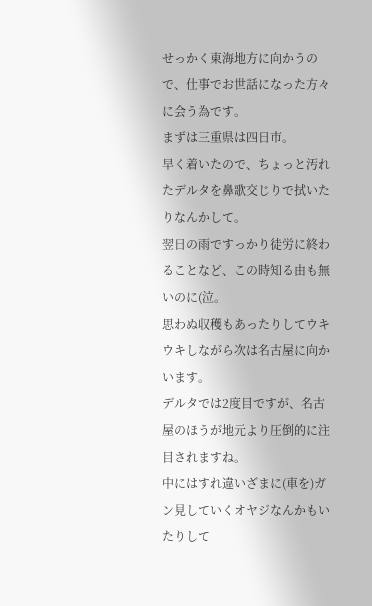せっかく東海地方に向かうので、仕事でお世話になった方々に会う為です。
まずは三重県は四日市。
早く着いたので、ちょっと汚れたデルタを鼻歌交じりで拭いたりなんかして。
翌日の雨ですっかり徒労に終わることなど、この時知る由も無いのに(泣。
思わぬ収穫もあったりしてウキウキしながら次は名古屋に向かいます。
デルタでは2度目ですが、名古屋のほうが地元より圧倒的に注目されますね。
中にはすれ違いざまに(車を)ガン見していくオヤジなんかもいたりして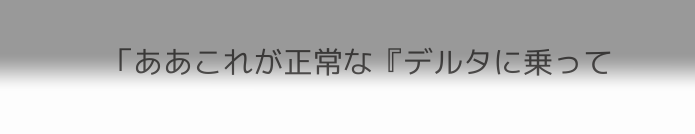「ああこれが正常な『デルタに乗って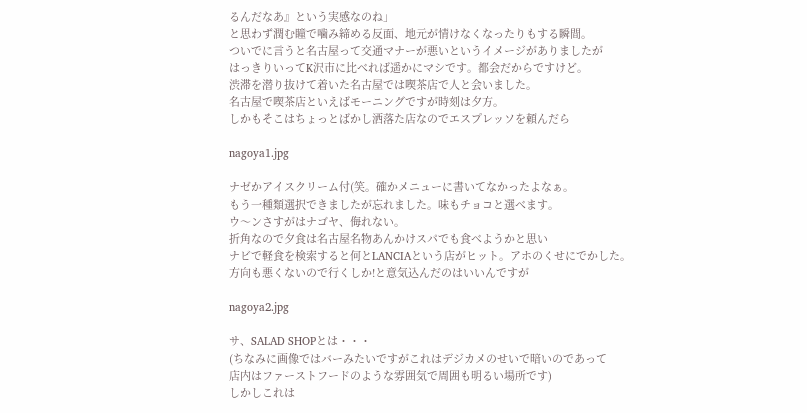るんだなあ』という実感なのね」
と思わず潤む瞳で噛み締める反面、地元が情けなくなったりもする瞬間。
ついでに言うと名古屋って交通マナーが悪いというイメージがありましたが
はっきりいってK沢市に比べれば遥かにマシです。都会だからですけど。
渋滞を潜り抜けて着いた名古屋では喫茶店で人と会いました。
名古屋で喫茶店といえばモーニングですが時刻は夕方。
しかもそこはちょっとばかし洒落た店なのでエスプレッソを頼んだら

nagoya1.jpg

ナゼかアイスクリーム付(笑。確かメニューに書いてなかったよなぁ。
もう一種類選択できましたが忘れました。味もチョコと選べます。
ウ〜ンさすがはナゴヤ、侮れない。
折角なので夕食は名古屋名物あんかけスパでも食べようかと思い
ナビで軽食を検索すると何とLANCIAという店がヒット。アホのくせにでかした。
方向も悪くないので行くしか!と意気込んだのはいいんですが

nagoya2.jpg

サ、SALAD SHOPとは・・・
(ちなみに画像ではバーみたいですがこれはデジカメのせいで暗いのであって
店内はファーストフードのような雰囲気で周囲も明るい場所です)
しかしこれは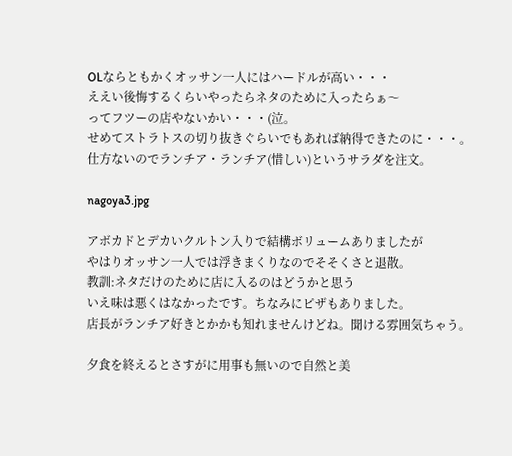OLならともかくオッサン一人にはハードルが高い・・・
ええい後悔するくらいやったらネタのために入ったらぁ〜
ってフツーの店やないかい・・・(泣。
せめてストラトスの切り抜きぐらいでもあれば納得できたのに・・・。
仕方ないのでランチア・ランチア(惜しい)というサラダを注文。

nagoya3.jpg

アボカドとデカいクルトン入りで結構ボリュームありましたが
やはりオッサン一人では浮きまくりなのでそそくさと退散。
教訓:ネタだけのために店に入るのはどうかと思う
いえ味は悪くはなかったです。ちなみにピザもありました。
店長がランチア好きとかかも知れませんけどね。聞ける雰囲気ちゃう。

夕食を終えるとさすがに用事も無いので自然と美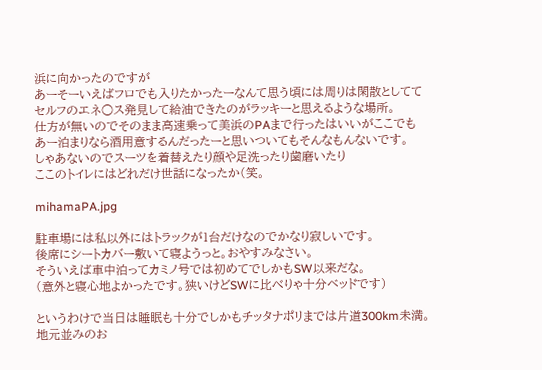浜に向かったのですが
あーそーいえばフロでも入りたかったーなんて思う頃には周りは閑散としてて
セルフのエネ○ス発見して給油できたのがラッキーと思えるような場所。
仕方が無いのでそのまま高速乗って美浜のPAまで行ったはいいがここでも
あー泊まりなら酒用意するんだったーと思いついてもそんなもんないです。
しゃあないのでスーツを着替えたり顔や足洗ったり歯磨いたり
ここのトイレにはどれだけ世話になったか(笑。

mihamaPA.jpg

駐車場には私以外にはトラックが1台だけなのでかなり寂しいです。
後席にシートカバー敷いて寝ようっと。おやすみなさい。
そういえば車中泊ってカミノ号では初めてでしかもSW以来だな。
(意外と寝心地よかったです。狭いけどSWに比べりゃ十分ベッドです)

というわけで当日は睡眠も十分でしかもチッタナポリまでは片道300km未満。
地元並みのお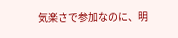気楽さで参加なのに、明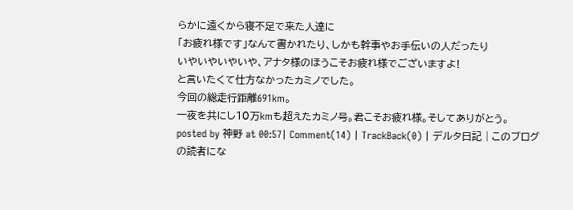らかに遠くから寝不足で来た人達に
「お疲れ様です」なんて書かれたり、しかも幹事やお手伝いの人だったり
いやいやいやいや、アナタ様のほうこそお疲れ様でございますよ!
と言いたくて仕方なかったカミノでした。
今回の総走行距離691km。
一夜を共にし10万kmも超えたカミノ号。君こそお疲れ様。そしてありがとう。
posted by 神野 at 00:57| Comment(14) | TrackBack(0) | デルタ日記 | このブログの読者にな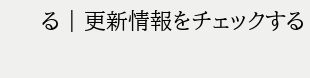る | 更新情報をチェックする